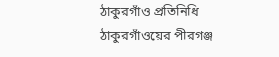ঠাকুরগাঁও প্রতিনিধি
ঠাকুরগাঁওয়ের পীরগঞ্জ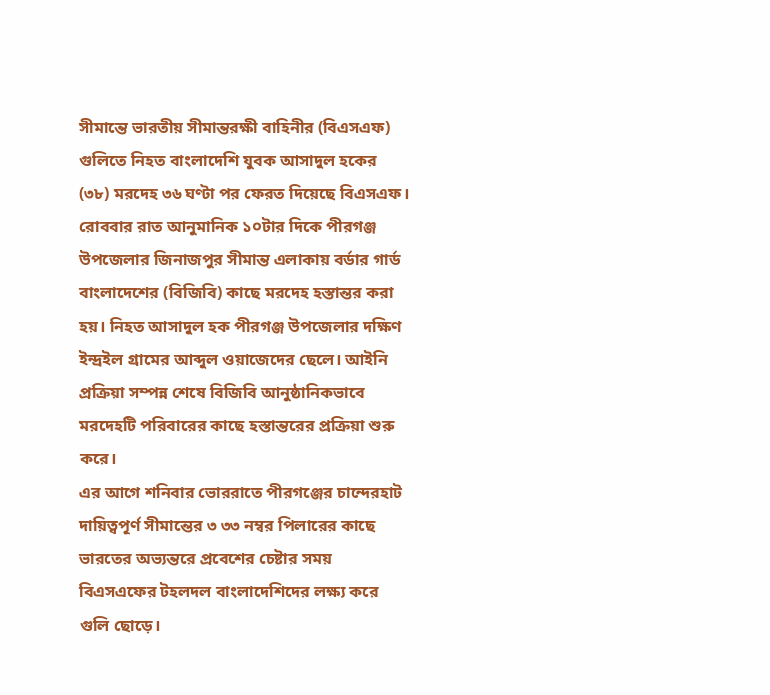সীমান্তে ভারতীয় সীমান্তরক্ষী বাহিনীর (বিএসএফ) গুলিতে নিহত বাংলাদেশি যুবক আসাদুল হকের (৩৮) মরদেহ ৩৬ ঘণ্টা পর ফেরত দিয়েছে বিএসএফ। রোববার রাত আনুমানিক ১০টার দিকে পীরগঞ্জ উপজেলার জিনাজপুর সীমান্ত এলাকায় বর্ডার গার্ড বাংলাদেশের (বিজিবি) কাছে মরদেহ হস্তান্তর করা হয়। নিহত আসাদুল হক পীরগঞ্জ উপজেলার দক্ষিণ ইন্দ্রইল গ্রামের আব্দুল ওয়াজেদের ছেলে। আইনি প্রক্রিয়া সম্পন্ন শেষে বিজিবি আনুষ্ঠানিকভাবে মরদেহটি পরিবারের কাছে হস্তান্তরের প্রক্রিয়া শুরু করে।
এর আগে শনিবার ভোররাতে পীরগঞ্জের চান্দেরহাট দায়িত্বপূর্ণ সীমান্তের ৩ ৩৩ নম্বর পিলারের কাছে ভারতের অভ্যন্তরে প্রবেশের চেষ্টার সময় বিএসএফের টহলদল বাংলাদেশিদের লক্ষ্য করে গুলি ছোড়ে।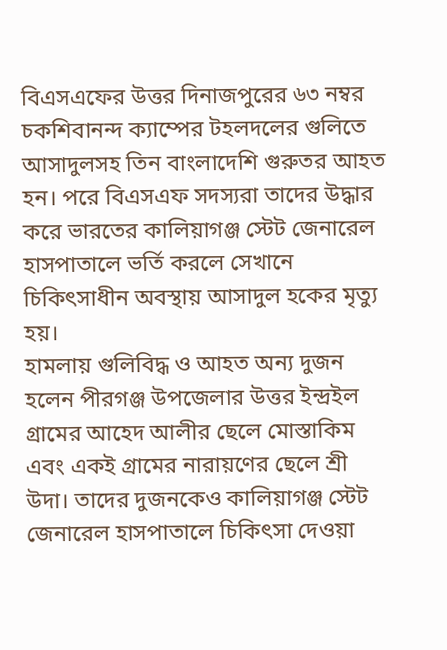বিএসএফের উত্তর দিনাজপুরের ৬৩ নম্বর চকশিবানন্দ ক্যাম্পের টহলদলের গুলিতে আসাদুলসহ তিন বাংলাদেশি গুরুতর আহত হন। পরে বিএসএফ সদস্যরা তাদের উদ্ধার করে ভারতের কালিয়াগঞ্জ স্টেট জেনারেল হাসপাতালে ভর্তি করলে সেখানে চিকিৎসাধীন অবস্থায় আসাদুল হকের মৃত্যু হয়।
হামলায় গুলিবিদ্ধ ও আহত অন্য দুজন হলেন পীরগঞ্জ উপজেলার উত্তর ইন্দ্রইল গ্রামের আহেদ আলীর ছেলে মোস্তাকিম এবং একই গ্রামের নারায়ণের ছেলে শ্রী উদা। তাদের দুজনকেও কালিয়াগঞ্জ স্টেট জেনারেল হাসপাতালে চিকিৎসা দেওয়া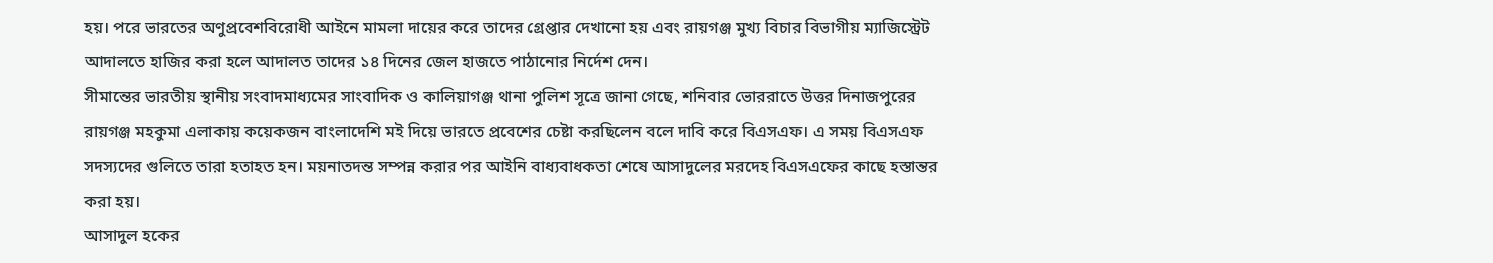হয়। পরে ভারতের অণুপ্রবেশবিরোধী আইনে মামলা দায়ের করে তাদের গ্রেপ্তার দেখানো হয় এবং রায়গঞ্জ মুখ্য বিচার বিভাগীয় ম্যাজিস্ট্রেট আদালতে হাজির করা হলে আদালত তাদের ১৪ দিনের জেল হাজতে পাঠানোর নির্দেশ দেন।
সীমান্তের ভারতীয় স্থানীয় সংবাদমাধ্যমের সাংবাদিক ও কালিয়াগঞ্জ থানা পুলিশ সূত্রে জানা গেছে, শনিবার ভোররাতে উত্তর দিনাজপুরের রায়গঞ্জ মহকুমা এলাকায় কয়েকজন বাংলাদেশি মই দিয়ে ভারতে প্রবেশের চেষ্টা করছিলেন বলে দাবি করে বিএসএফ। এ সময় বিএসএফ সদস্যদের গুলিতে তারা হতাহত হন। ময়নাতদন্ত সম্পন্ন করার পর আইনি বাধ্যবাধকতা শেষে আসাদুলের মরদেহ বিএসএফের কাছে হস্তান্তর করা হয়।
আসাদুল হকের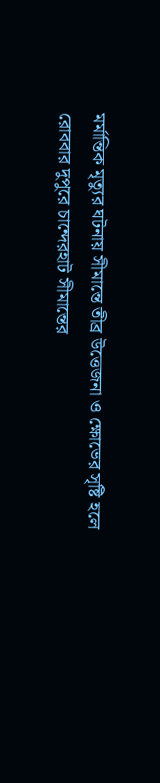মর্মান্তিক মৃত্যুর ঘটনায় সীমান্তে তীব্র উত্তেজনা ও ক্ষোভের সৃষ্টি হলে রোববার দুপুরে চান্দেরহাট সীমান্তের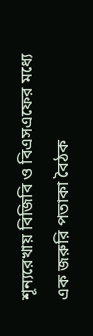শূন্যরেখায় বিজিবি ও বিএসএফের মধ্যে এক জরুরি পতাকা বৈঠক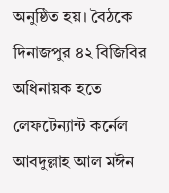অনুষ্ঠিত হয়। বৈঠকে দিনাজপুর ৪২ বিজিবির অধিনায়ক হতে লেফটেন্যান্ট কর্নেল আবদুল্লাহ আল মঈন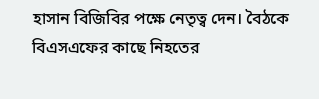হাসান বিজিবির পক্ষে নেতৃত্ব দেন। বৈঠকে বিএসএফের কাছে নিহতের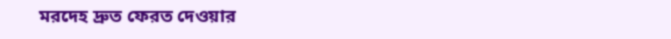মরদেহ দ্রুত ফেরত দেওয়ার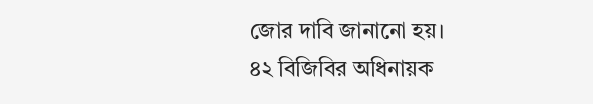জোর দাবি জানানো হয়।
৪২ বিজিবির অধিনায়ক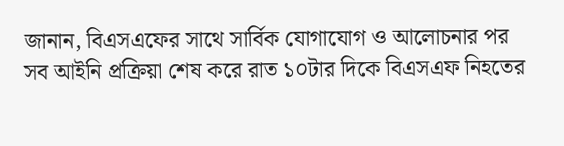জানান, বিএসএফের সাথে সার্বিক যোগাযোগ ও আলোচনার পর সব আইনি প্রক্রিয়া শেষ করে রাত ১০টার দিকে বিএসএফ নিহতের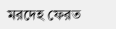মরদেহ ফেরত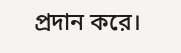প্রদান করে।